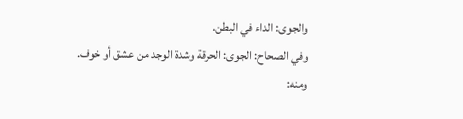والجوى: الداء في البطن.
وفي الصحاح: الجوى: الحرقة وشدة الوجد من عشق أو خوف.
ومنه: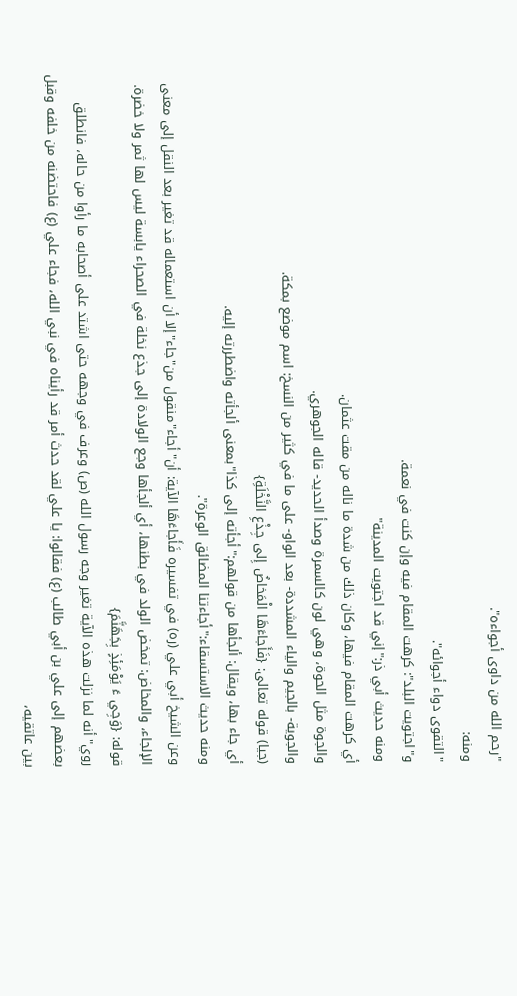"رحم الله من داوى أجواءه".
ومنه:
"التقوى دواء أجوائه".
و"اجتويت البلد": كرهت المقام فيه وإن كنت في نعمة.
ومنه حديث أبي ذر:"إني قد اجتويت المدينة"
أي كرهت المقام فيها، وكان ذلك من شدة ما ناله من مقت عثمان.
والجوة مثل الحوة، وهي لون كالسمرة وصدأ الحديد- قاله الجوهري.
والجوية- بالجيم والياء المشددة- بعد الواو- على ما في كثير من النسخ: اسم موضع بمكة.
(جيا) قوله تعالى: {فَأَجاءَهَا الْمَخاضُ إِلى جِذْعِ النَّخْلَةِ}
أي جاء بها، ويقال: ألجأها من قولهم:"أجأته إلى كذا"بمعنى ألجأته واضطررته إليه.
ومنه حديث الاستسقاء:"أجاءتنا المضائق الوعرة".
وعن الشيخ أبي علي (ره) في تفسيره فَأَجاءَهَا الآية: أن"أجاء"منقول من"جاء"إلا أن استعماله قد تغير بعد النقل إلى معنى الإلجاء، والمخاض: تمخض الولد في بطنها، أي ألجأها وجع الولادة إلى جذع نخلة في الصحراء يابسة ليس لها ثمر ولا خضرة.
قوله: {وَجِي ءَ يَوْمَئِذٍ بِجَهَنَّمَ}
روي"أنه لما نزلت هذه الآية تغير وجه رسول الله (ص) وعرف في وجهه حتى اشتد على أصحابه ما رأوا من حاله، فانطلق بعضهم إلى علي بن أبي طالب (ع) فقالوا: يا علي لقد حدث أمر قد رأيناه في نبي الله، فجاء علي (ع) فاحتضنه من خلفه وقبل بين عاتقيه،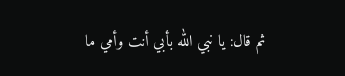ثم قال: يا نبي الله بأبي أنت وأمي ما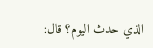الذي حدث اليوم؟ قال: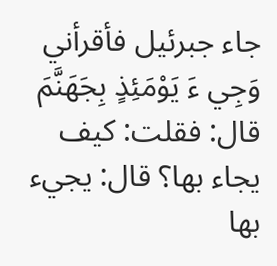جاء جبرئيل فأقرأني وَجِي ءَ يَوْمَئِذٍ بِجَهَنَّمَ قال: فقلت: كيف يجاء بها؟ قال: يجيء بها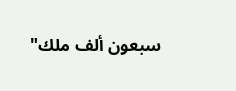سبعون ألف ملك"